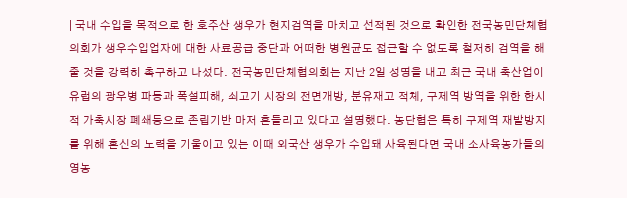| 국내 수입을 목적으로 한 호주산 생우가 현지검역을 마치고 선적된 것으로 확인한 전국농민단체협의회가 생우수입업자에 대한 사료공급 중단과 어떠한 병원균도 접근할 수 없도록 철저히 검역을 해 줄 것을 강력히 촉구하고 나섰다. 전국농민단체협의회는 지난 2일 성명을 내고 최근 국내 축산업이 유럽의 광우병 파동과 폭설피해, 쇠고기 시장의 전면개방, 분유재고 적체, 구제역 방역을 위한 한시적 가축시장 폐쇄등으로 존립기반 마저 흔들리고 있다고 설명했다. 농단협은 특히 구제역 재발방지를 위해 혼신의 노력을 기울이고 있는 이때 외국산 생우가 수입돼 사육된다면 국내 소사육농가들의 영농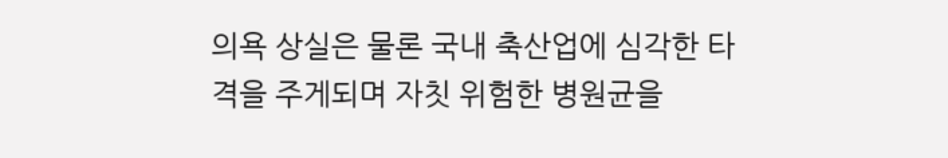의욕 상실은 물론 국내 축산업에 심각한 타격을 주게되며 자칫 위험한 병원균을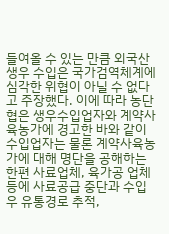들여올 수 있는 만큼 외국산 생우 수입은 국가검역체계에 심각한 위협이 아닐 수 없다고 주장했다. 이에 따라 농단협은 생우수입업자와 계약사육농가에 경고한 바와 같이 수입업자는 물론 계약사육농가에 대해 명단을 공해하는 한편 사료업체, 육가공 업체 등에 사료공급 중단과 수입우 유통경로 추적,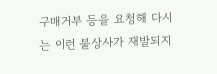구매거부 등을 요청해 다시는 이런 불상사가 재발되지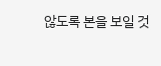않도록 본을 보일 것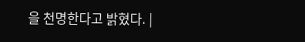을 천명한다고 밝혔다. |